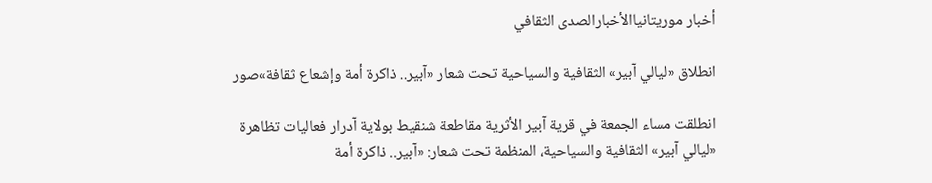أخبار موريتانياالأخبارالصدى الثقافي

انطلاق «ليالي آبير» الثقافية والسياحية تحت شعار «آبير.. ذاكرة أمة وإشعاع ثقافة»صور

انطلقت مساء الجمعة في قرية آبير الأثرية مقاطعة شنقيط بولاية آدرار فعاليات تظاهرة «ليالي آبير» الثقافية والسياحية، المنظمة تحت شعار: «آبير.. ذاكرة أمة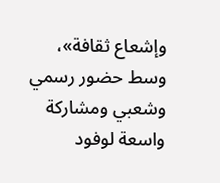وإشعاع ثقافة»، وسط حضور رسمي وشعبي ومشاركة واسعة لوفود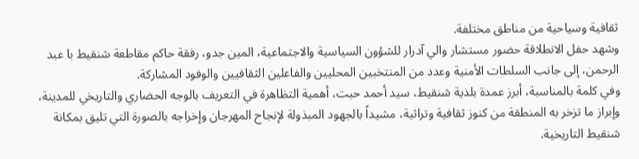ثقافية وسياحية من مناطق مختلفة.
وشهد حفل الانطلاقة حضور مستشار والي آدرار للشؤون السياسية والاجتماعية، المين جدو، رفقة حاكم مقاطعة شنقيط با عبد الرحمن، إلى جانب السلطات الأمنية وعدد من المنتخبين المحليين والفاعلين الثقافيين والوفود المشاركة.
وفي كلمة بالمناسبة، أبرز عمدة بلدية شنقيط، سيد أحمد حبت، أهمية التظاهرة في التعريف بالوجه الحضاري والتاريخي للمدينة، وإبراز ما تزخر به المنطقة من كنوز ثقافية وتراثية، مشيداً بالجهود المبذولة لإنجاح المهرجان وإخراجه بالصورة التي تليق بمكانة شنقيط التاريخية.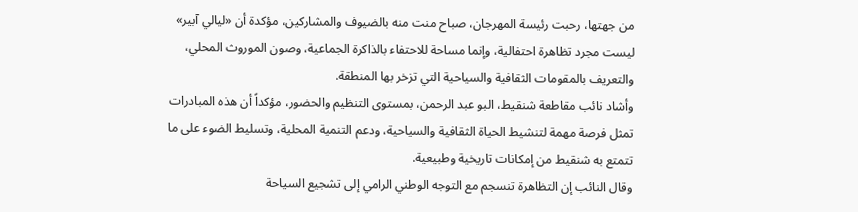من جهتها، رحبت رئيسة المهرجان، صباح منت منه بالضيوف والمشاركين، مؤكدة أن «ليالي آبير» ليست مجرد تظاهرة احتفالية، وإنما مساحة للاحتفاء بالذاكرة الجماعية، وصون الموروث المحلي، والتعريف بالمقومات الثقافية والسياحية التي تزخر بها المنطقة.
وأشاد نائب مقاطعة شنقيط، البو عبد الرحمن، بمستوى التنظيم والحضور، مؤكداً أن هذه المبادرات تمثل فرصة مهمة لتنشيط الحياة الثقافية والسياحية، ودعم التنمية المحلية، وتسليط الضوء على ما تتمتع به شنقيط من إمكانات تاريخية وطبيعية.
وقال النائب إن التظاهرة تنسجم مع التوجه الوطني الرامي إلى تشجيع السياحة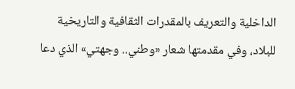الداخلية والتعريف بالمقدرات الثقافية والتاريخية للبلاد، وفي مقدمتها شعار «وطني.. وجهتي» الذي دعا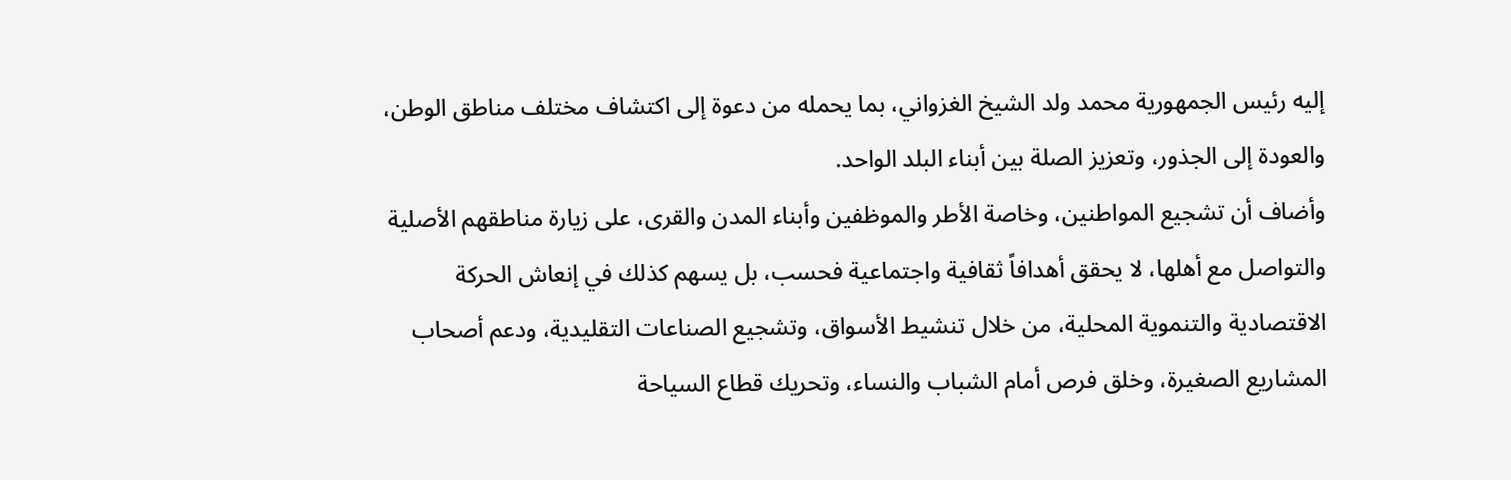إليه رئيس الجمهورية محمد ولد الشيخ الغزواني، بما يحمله من دعوة إلى اكتشاف مختلف مناطق الوطن، والعودة إلى الجذور، وتعزيز الصلة بين أبناء البلد الواحد.
وأضاف أن تشجيع المواطنين، وخاصة الأطر والموظفين وأبناء المدن والقرى، على زيارة مناطقهم الأصلية والتواصل مع أهلها، لا يحقق أهدافاً ثقافية واجتماعية فحسب، بل يسهم كذلك في إنعاش الحركة الاقتصادية والتنموية المحلية، من خلال تنشيط الأسواق، وتشجيع الصناعات التقليدية، ودعم أصحاب المشاريع الصغيرة، وخلق فرص أمام الشباب والنساء، وتحريك قطاع السياحة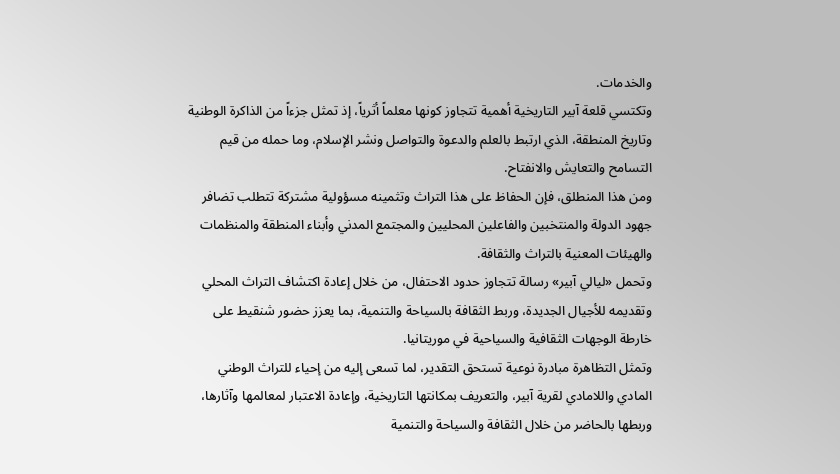والخدمات.
وتكتسي قلعة آبير التاريخية أهمية تتجاوز كونها معلماً أثرياً، إذ تمثل جزءاً من الذاكرة الوطنية وتاريخ المنطقة، الذي ارتبط بالعلم والدعوة والتواصل ونشر الإسلام، وما حمله من قيم التسامح والتعايش والانفتاح.
ومن هذا المنطلق، فإن الحفاظ على هذا التراث وتثمينه مسؤولية مشتركة تتطلب تضافر جهود الدولة والمنتخبين والفاعلين المحليين والمجتمع المدني وأبناء المنطقة والمنظمات والهيئات المعنية بالتراث والثقافة.
وتحمل «ليالي آبير» رسالة تتجاوز حدود الاحتفال، من خلال إعادة اكتشاف التراث المحلي وتقديمه للأجيال الجديدة، وربط الثقافة بالسياحة والتنمية، بما يعزز حضور شنقيط على خارطة الوجهات الثقافية والسياحية في موريتانيا.
وتمثل التظاهرة مبادرة نوعية تستحق التقدير، لما تسعى إليه من إحياء للتراث الوطني المادي واللامادي لقرية آبير، والتعريف بمكانتها التاريخية، وإعادة الاعتبار لمعالمها وآثارها، وربطها بالحاضر من خلال الثقافة والسياحة والتنمية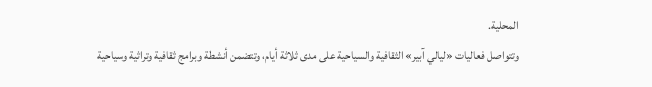المحلية.
وتتواصل فعاليات «ليالي آبير» الثقافية والسياحية على مدى ثلاثة أيام، وتتضمن أنشطة وبرامج ثقافية وتراثية وسياحية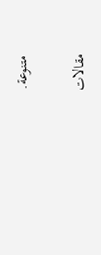متنوعة.

مقالات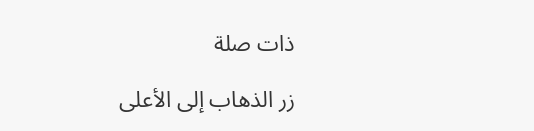ذات صلة

زر الذهاب إلى الأعلى